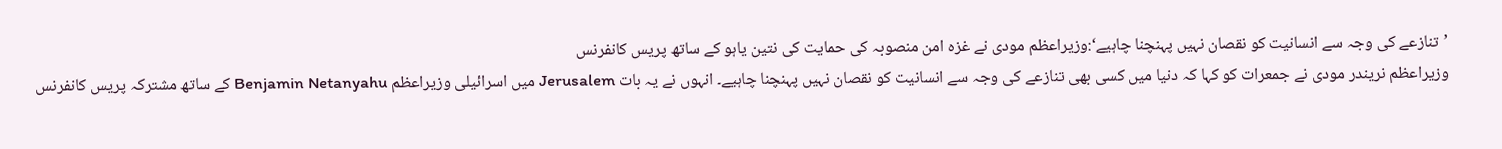’تنازعے کی وجہ سے انسانیت کو نقصان نہیں پہنچنا چاہیے‘:وزیراعظم مودی نے غزہ امن منصوبہ کی حمایت کی نتین یاہو کے ساتھ پریس کانفرنس
وزیراعظم نریندر مودی نے جمعرات کو کہا کہ دنیا میں کسی بھی تنازعے کی وجہ سے انسانیت کو نقصان نہیں پہنچنا چاہیے۔ انہوں نے یہ بات Jerusalem میں اسرائیلی وزیراعظم Benjamin Netanyahu کے ساتھ مشترکہ پریس کانفرنس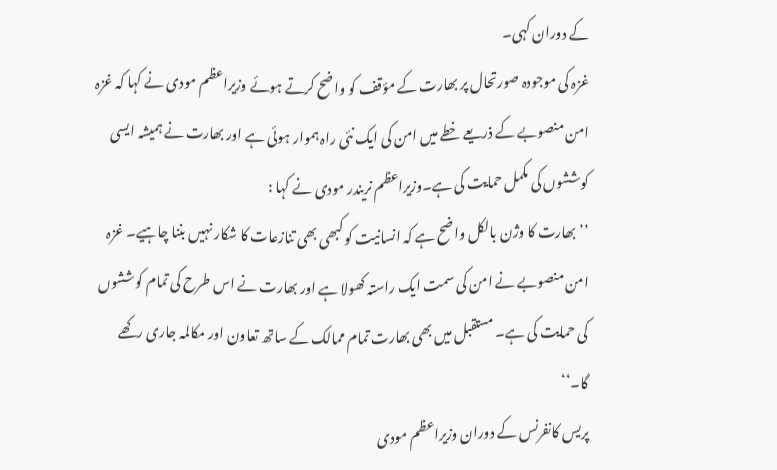کے دوران کہی۔
غزہ کی موجودہ صورتحال پر بھارت کے مؤقف کو واضح کرتے ہوئے وزیراعظم مودی نے کہا کہ غزہ امن منصوبے کے ذریعے خطے میں امن کی ایک نئی راہ ہموار ہوئی ہے اور بھارت نے ہمیشہ ایسی کوششوں کی مکمل حمایت کی ہے۔وزیراعظم نریندر مودی نے کہا :
’’بھارت کا وژن بالکل واضح ہے کہ انسانیت کو کبھی بھی تنازعات کا شکار نہیں بننا چاہیے۔ غزہ امن منصوبے نے امن کی سمت ایک راستہ کھولا ہے اور بھارت نے اس طرح کی تمام کوششوں کی حمایت کی ہے۔ مستقبل میں بھی بھارت تمام ممالک کے ساتھ تعاون اور مکالمہ جاری رکھے گا۔‘‘
پریس کانفرنس کے دوران وزیراعظم مودی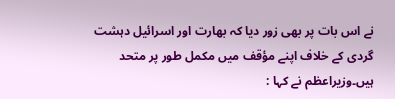نے اس بات پر بھی زور دیا کہ بھارت اور اسرائیل دہشت گردی کے خلاف اپنے مؤقف میں مکمل طور پر متحد ہیں۔وزیراعظم نے کہا :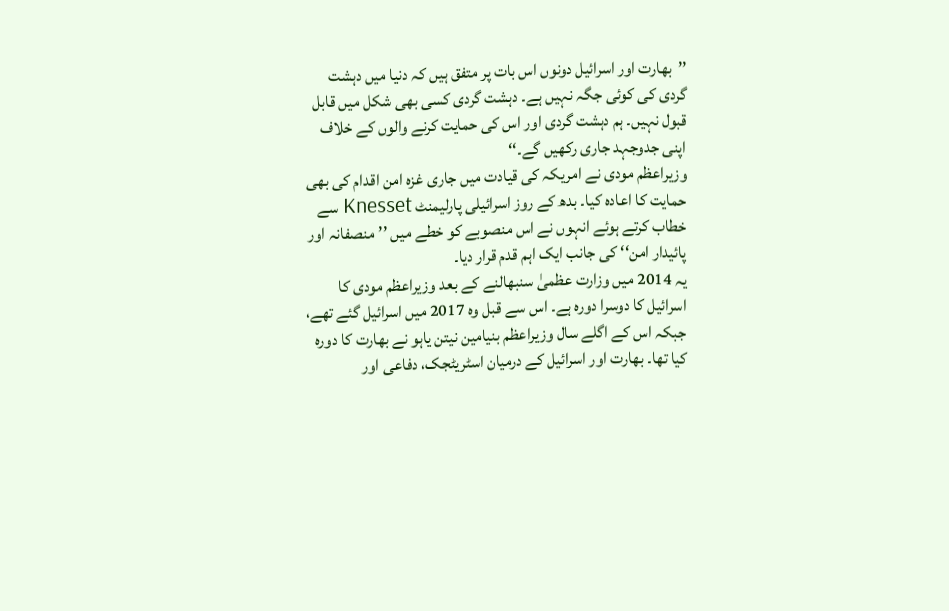’’بھارت اور اسرائیل دونوں اس بات پر متفق ہیں کہ دنیا میں دہشت گردی کی کوئی جگہ نہیں ہے۔ دہشت گردی کسی بھی شکل میں قابل قبول نہیں۔ ہم دہشت گردی اور اس کی حمایت کرنے والوں کے خلاف اپنی جدوجہد جاری رکھیں گے۔‘‘
وزیراعظم مودی نے امریکہ کی قیادت میں جاری غزہ امن اقدام کی بھی حمایت کا اعادہ کیا۔ بدھ کے روز اسرائیلی پارلیمنٹ Knesset سے خطاب کرتے ہوئے انہوں نے اس منصوبے کو خطے میں ’’منصفانہ اور پائیدار امن‘‘ کی جانب ایک اہم قدم قرار دیا۔
یہ 2014 میں وزارت عظمیٰ سنبھالنے کے بعد وزیراعظم مودی کا اسرائیل کا دوسرا دورہ ہے۔ اس سے قبل وہ 2017 میں اسرائیل گئے تھے، جبکہ اس کے اگلے سال وزیراعظم بنیامین نیتن یاہو نے بھارت کا دورہ کیا تھا۔ بھارت اور اسرائیل کے درمیان اسٹریٹجک، دفاعی اور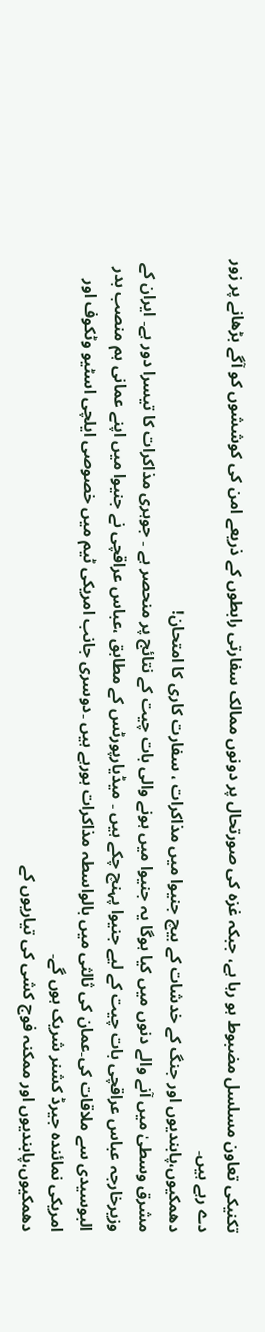تکنیکی تعاون مسلسل مضبوط ہو رہا ہے، جبکہ غزہ کی صورتحال پر دونوں ممالک سفارتی رابطوں کے ذریعے امن کی کوششوں کو آگے بڑھانے پر زور دے رہے ہیں۔
دھمکیوں،پابندیوں اور جنگ کے خدشات کے بیچ جنیوا میں مذاکرات ، سفارت کاری کا امتحان!
مشرق وسطیٰ میں آنے والے دنوں میں کیا ہوگا یہ جنیوا میں ہونے والی بات چیت کے نتائج پر منحصر ہے ۔ جوہری مذاکرات کا تیسرا دور ہے۔ ایران کے وزیرخارجہ عباس عراقچی بات چیت کے لیے جنیوا پہنچ چکے ہیں ۔ میڈیارپورٹس کے مطابق ،عباس عراقچی نے جنیوا میں اپنے عمانی ہم منصب بدر البوسیدی سے ملاقات کی۔عمان کی ثالثی میں بالواسطہ مذاکرات ہورہے ہیں ۔دوسری جانب امریکی ٹیم میں خصوصی ایلچی اسٹیو وٹکوف اور امریکی نمائندہ جیرڈ کشنر شریک ہوں گے۔
دھمکیوں،پابندیوں اور ممکنہ فوج کشی کی تیاریوں کے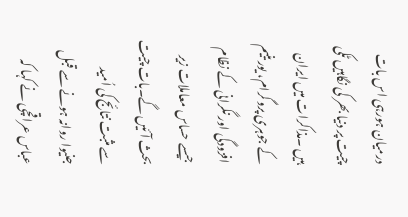درمیان ہورہی اس بات چیت پر دنیا بھر کی نگاہیں ٹکی ہیں ۔مذاکرات میں ایران کے جوہری پروگرام، یورینیم افزودگی اور نگرانی کے نظام جیسے حساس معاملات زیر بحث آئیں گے۔بات چیت سے مثبت نتائج کی اُمید
جنیوا روانہ ہونے سے قبل عباس عراقچی نے کہا کہ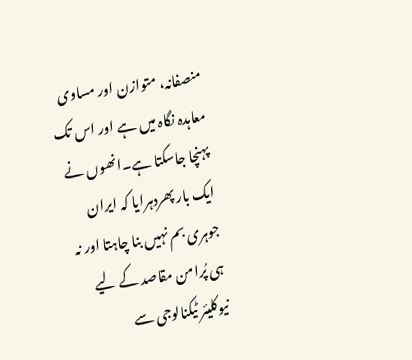منصفانہ، متوازن اور مساوی معاہدہ نگاہ میں ہے اور اس تک پہنچا جاسکتا ہے۔انھوں نے ایک بار پھردہرایا کہ ایران جوہری بم نہیں بنا چاہتا اور نہ ہی پُرامن مقاصد کے لیے نیوکلیئر ٹیکنالوجی سے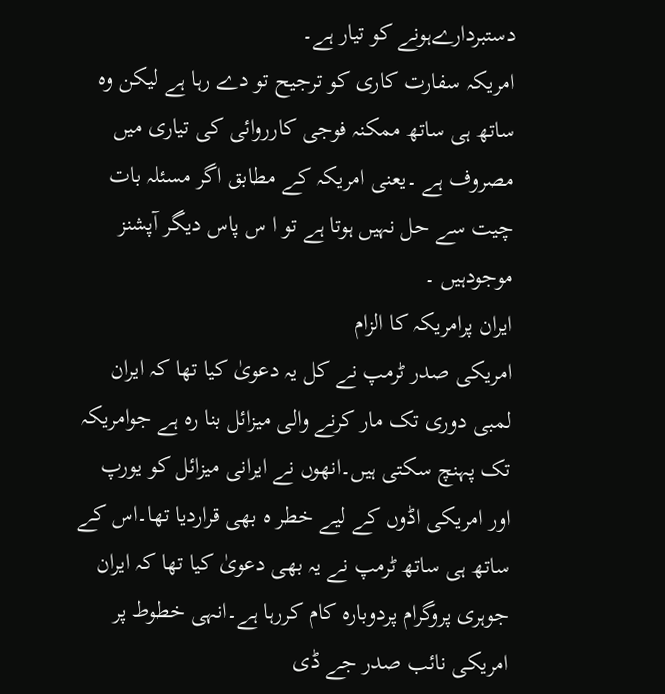دستبردارےہونے کو تیار ہے۔
امریکہ سفارت کاری کو ترجیح تو دے رہا ہے لیکن وہ ساتھ ہی ساتھ ممکنہ فوجی کارروائی کی تیاری میں مصروف ہے ۔یعنی امریکہ کے مطابق اگر مسئلہ بات چیت سے حل نہیں ہوتا ہے تو ا س پاس دیگر آپشنز موجودہیں ۔
ایران پرامریکہ کا الزام
امریکی صدر ٹرمپ نے کل یہ دعویٰ کیا تھا کہ ایران لمبی دوری تک مار کرنے والی میزائل بنا رہ ہے جوامریکہ تک پہنچ سکتی ہیں۔انھوں نے ایرانی میزائل کو یورپ اور امریکی اڈوں کے لیے خطر ہ بھی قراردیا تھا۔اس کے ساتھ ہی ساتھ ٹرمپ نے یہ بھی دعویٰ کیا تھا کہ ایران جوہری پروگرام پردوبارہ کام کررہا ہے۔انہی خطوط پر امریکی نائب صدر جے ڈی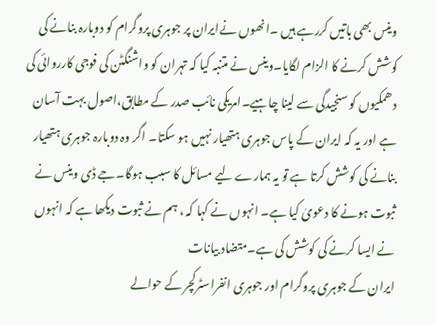وینس بھی باتیں کررہے ہیں ۔انھوں نےایران پر جوہری پروگرام کو دوبارہ بنانے کی کوشش کرنے کا الزام لگایا۔وینس نے متنبہ کیا کہ تہران کو واشنگٹن کی فوجی کارروائی کی دھمکیوں کو سنجیدگی سے لینا چاہیے۔امریکی نائب صدر کے مطابق،اصول بہت آسان ہے اور یہ کہ ایران کے پاس جوہری ہتھیار نہیں ہو سکتا۔ اگر وہ دوبارہ جوہری ہتھیار بنانے کی کوشش کرتا ہے تو یہ ہمارے لیے مسائل کا سبب ہوگا۔جے ڈی وینس نے ثبوت ہونے کا دعویٰ کیا ہے۔ انہوں نے کہا کہ ، ہم نے ثبوت دیکھا ہے کہ انہوں نے ایسا کرنے کی کوشش کی ہے۔متضاد بیانات
ایران کے جوہری پروگرام اور جوہری انفراسٹرکچر کے حوالے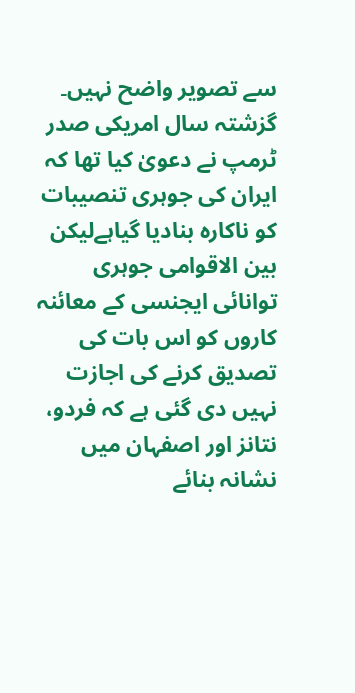سے تصویر واضح نہیں۔ گزشتہ سال امریکی صدر ٹرمپ نے دعویٰ کیا تھا کہ ایران کی جوہری تنصیبات کو ناکارہ بنادیا گیاہےلیکن بین الاقوامی جوہری توانائی ایجنسی کے معائنہ کاروں کو اس بات کی تصدیق کرنے کی اجازت نہیں دی گئی ہے کہ فردو، نتانز اور اصفہان میں نشانہ بنائے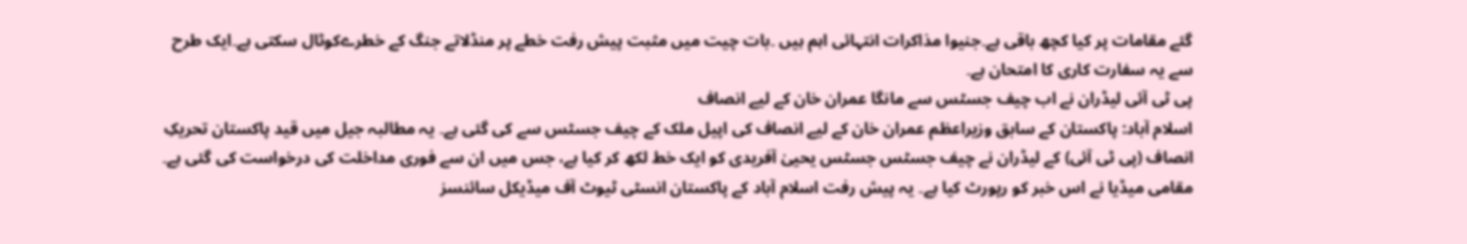گئے مقامات پر کیا کچھ باقی ہے۔جنیوا مذاکرات انتہائی اہم ہیں ۔بات چیت میں مثبت پیش رفت خطے پر منڈلاتے جنگ کے خطرےکوٹال سکتی ہے۔ایک طرح سے یہ سفارت کاری کا امتحان ہے۔
پی ٹی آئی لیڈران نے اب چیف جسٹس سے مانگا عمران خان کے لیے انصاف
اسلام آباد: پاکستان کے سابق وزیراعظم عمران خان کے لیے انصاف کی اپیل ملک کے چیف جسٹس سے کی گئی ہے۔ یہ مطالبہ جیل میں قید پاکستان تحریکِ انصاف (پی ٹی آئی) کے لیڈران نے چیف جسٹس جسٹس یحییٰ آفریدی کو ایک خط لکھ کر کیا ہے، جس میں ان سے فوری مداخلت کی درخواست کی گئی ہے۔ مقامی میڈیا نے اس خبر کو رپورٹ کیا ہے۔ یہ پیش رفت اسلام آباد کے پاکستان انسٹی ٹیوٹ آف میڈیکل سائنسز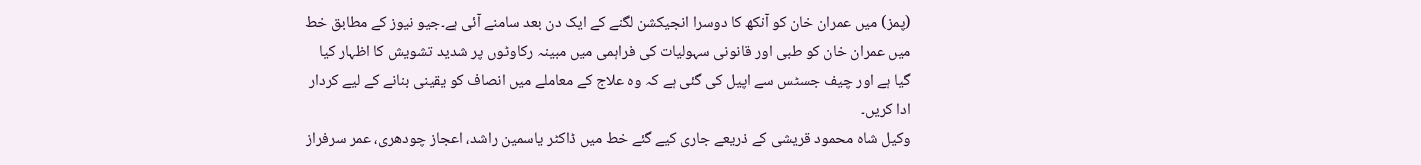(پمز) میں عمران خان کو آنکھ کا دوسرا انجیکشن لگنے کے ایک دن بعد سامنے آئی ہے۔جیو نیوز کے مطابق خط میں عمران خان کو طبی اور قانونی سہولیات کی فراہمی میں مبینہ رکاوٹوں پر شدید تشویش کا اظہار کیا گیا ہے اور چیف جسٹس سے اپیل کی گئی ہے کہ وہ علاج کے معاملے میں انصاف کو یقینی بنانے کے لیے کردار ادا کریں۔
وکیل شاہ محمود قریشی کے ذریعے جاری کیے گئے خط میں ڈاکٹر یاسمین راشد، اعجاز چودھری، عمر سرفراز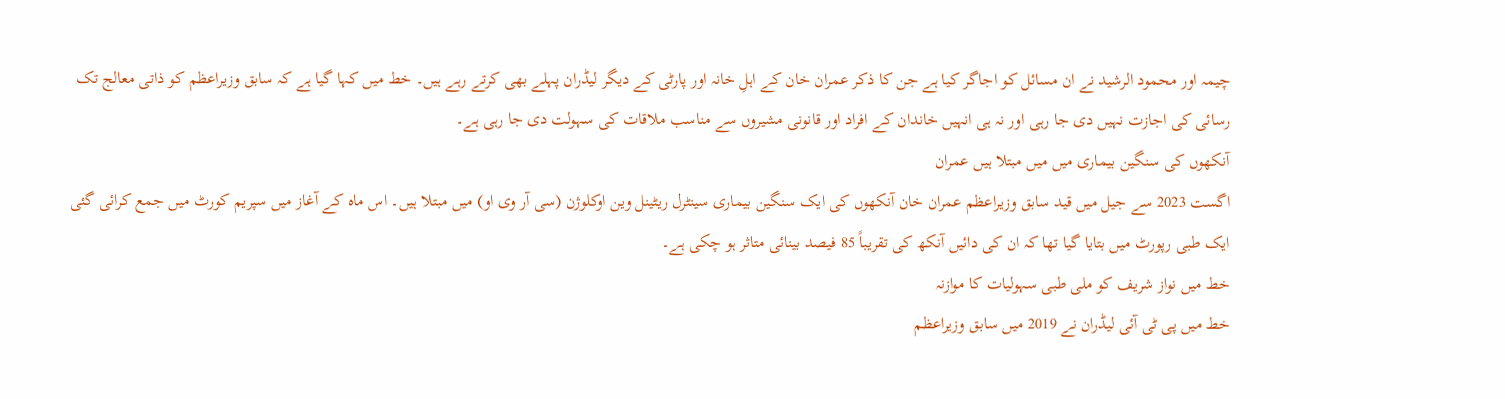چیمہ اور محمود الرشید نے ان مسائل کو اجاگر کیا ہے جن کا ذکر عمران خان کے اہلِ خانہ اور پارٹی کے دیگر لیڈران پہلے بھی کرتے رہے ہیں۔ خط میں کہا گیا ہے کہ سابق وزیراعظم کو ذاتی معالج تک رسائی کی اجازت نہیں دی جا رہی اور نہ ہی انہیں خاندان کے افراد اور قانونی مشیروں سے مناسب ملاقات کی سہولت دی جا رہی ہے۔
آنکھوں کی سنگین بیماری میں میں مبتلا ہیں عمران
اگست 2023 سے جیل میں قید سابق وزیراعظم عمران خان آنکھوں کی ایک سنگین بیماری سینٹرل ریٹینل وین اوکلوژن (سی آر وی او) میں مبتلا ہیں۔ اس ماہ کے آغاز میں سپریم کورٹ میں جمع کرائی گئی ایک طبی رپورٹ میں بتایا گیا تھا کہ ان کی دائیں آنکھ کی تقریباً 85 فیصد بینائی متاثر ہو چکی ہے۔
خط میں نواز شریف کو ملی طبی سہولیات کا موازنہ
خط میں پی ٹی آئی لیڈران نے 2019 میں سابق وزیراعظم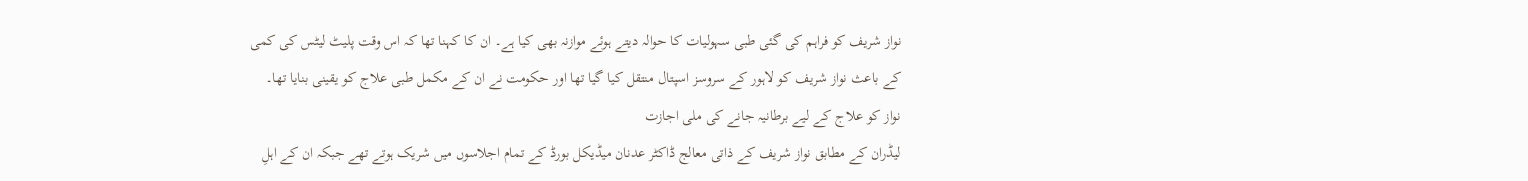نواز شریف کو فراہم کی گئی طبی سہولیات کا حوالہ دیتے ہوئے موازنہ بھی کیا ہے۔ ان کا کہنا تھا کہ اس وقت پلیٹ لیٹس کی کمی کے باعث نواز شریف کو لاہور کے سروسز اسپتال منتقل کیا گیا تھا اور حکومت نے ان کے مکمل طبی علاج کو یقینی بنایا تھا۔
نواز کو علاج کے لیے برطانیہ جانے کی ملی اجازت
لیڈران کے مطابق نواز شریف کے ذاتی معالج ڈاکٹر عدنان میڈیکل بورڈ کے تمام اجلاسوں میں شریک ہوتے تھے جبکہ ان کے اہلِ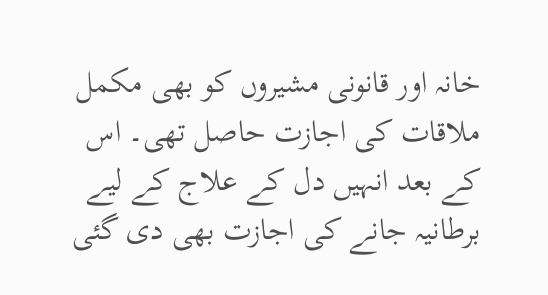خانہ اور قانونی مشیروں کو بھی مکمل ملاقات کی اجازت حاصل تھی۔ اس کے بعد انہیں دل کے علاج کے لیے برطانیہ جانے کی اجازت بھی دی گئی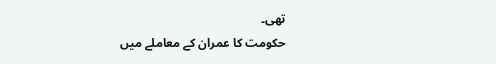تھی۔
حکومت کا عمران کے معاملے میں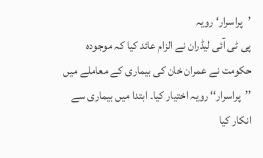’پراسرار‘ رویہ
پی ٹی آئی لیڈران نے الزام عائد کیا کہ موجودہ حکومت نے عمران خان کی بیماری کے معاملے میں ’’پراسرار‘‘ رویہ اختیار کیا۔ ابتدا میں بیماری سے انکار کیا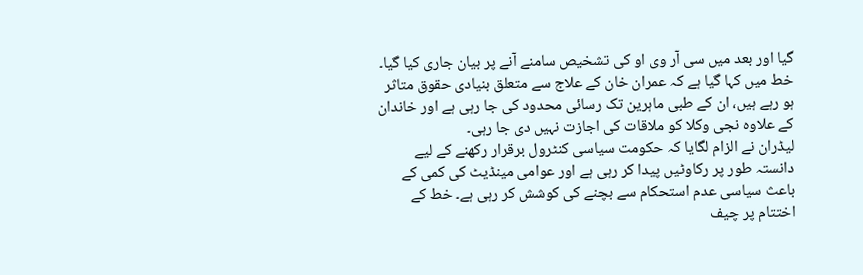گیا اور بعد میں سی آر وی او کی تشخیص سامنے آنے پر بیان جاری کیا گیا۔ خط میں کہا گیا ہے کہ عمران خان کے علاج سے متعلق بنیادی حقوق متاثر ہو رہے ہیں، ان کے طبی ماہرین تک رسائی محدود کی جا رہی ہے اور خاندان کے علاوہ نجی وکلا کو ملاقات کی اجازت نہیں دی جا رہی۔
لیڈران نے الزام لگایا کہ حکومت سیاسی کنٹرول برقرار رکھنے کے لیے دانستہ طور پر رکاوٹیں پیدا کر رہی ہے اور عوامی مینڈیٹ کی کمی کے باعث سیاسی عدم استحکام سے بچنے کی کوشش کر رہی ہے۔ خط کے اختتام پر چیف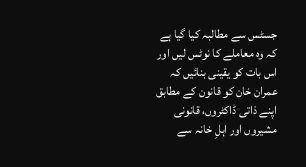جسٹس سے مطالبہ کیا گیا ہے کہ وہ معاملے کا نوٹس لیں اور اس بات کو یقینی بنائیں کہ عمران خان کو قانون کے مطابق اپنے ذاتی ڈاکٹروں، قانونی مشیروں اور اہلِ خانہ سے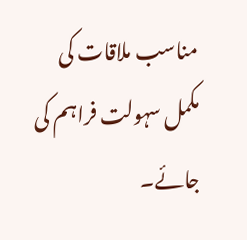مناسب ملاقات کی مکمل سہولت فراہم کی جائے۔